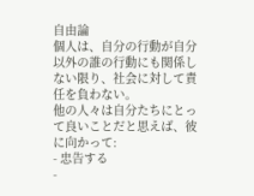自由論
個人は、自分の行動が自分以外の誰の行動にも関係しない限り、社会に対して責任を負わない。
他の人々は自分たちにとって良いことだと思えば、彼に向かって:
- 忠告する
-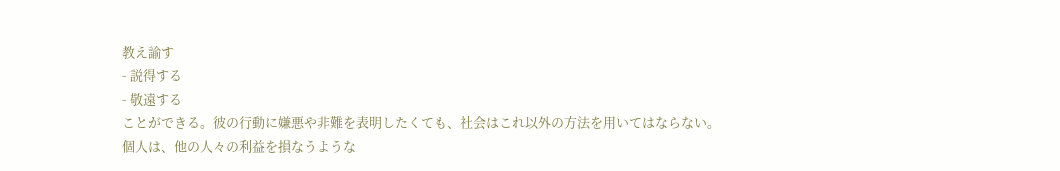教え諭す
- 説得する
- 敬遠する
ことができる。彼の行動に嫌悪や非難を表明したくても、社会はこれ以外の方法を用いてはならない。
個人は、他の人々の利益を損なうような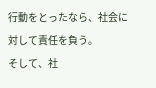行動をとったなら、社会に対して責任を負う。
そして、社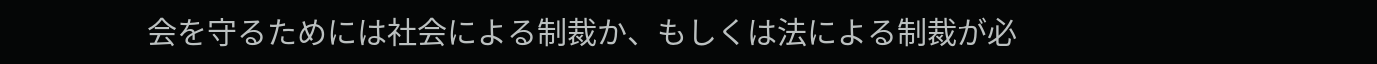会を守るためには社会による制裁か、もしくは法による制裁が必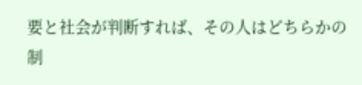要と社会が判断すれば、その人はどちらかの制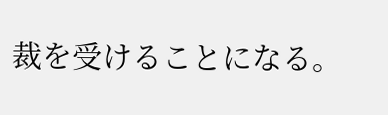裁を受けることになる。